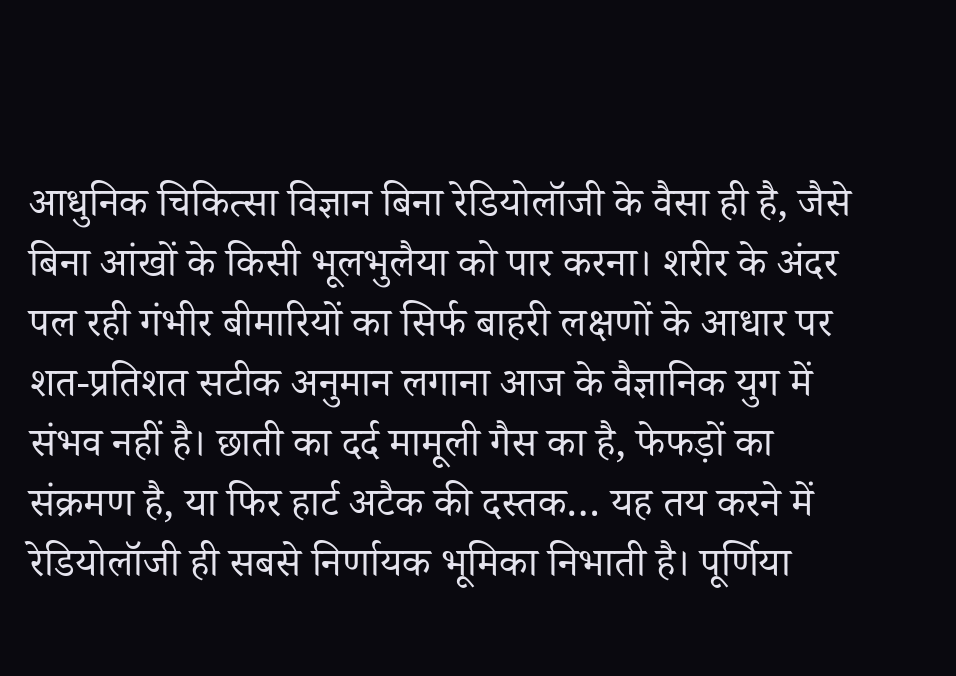आधुनिक चिकित्सा विज्ञान बिना रेडियोलॉजी के वैसा ही है, जैसे बिना आंखों के किसी भूलभुलैया को पार करना। शरीर के अंदर पल रही गंभीर बीमारियों का सिर्फ बाहरी लक्षणों के आधार पर शत-प्रतिशत सटीक अनुमान लगाना आज के वैज्ञानिक युग में संभव नहीं है। छाती का दर्द मामूली गैस का है, फेफड़ों का संक्रमण है, या फिर हार्ट अटैक की दस्तक… यह तय करने में रेडियोलॉजी ही सबसे निर्णायक भूमिका निभाती है। पूर्णिया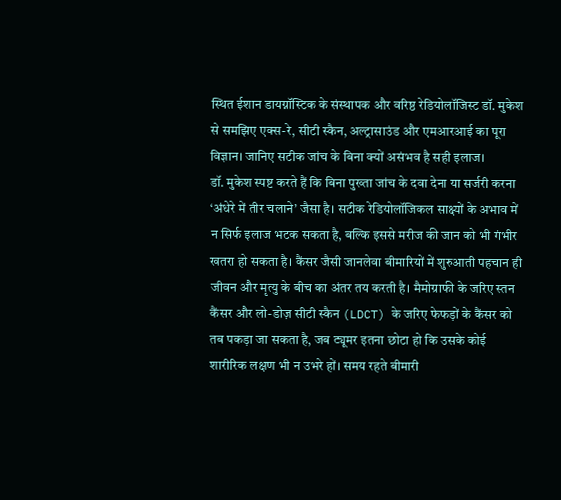स्थित ईशान डायग्नॉस्टिक के संस्थापक और वरिष्ठ रेडियोलॉजिस्ट डॉ. मुकेश से समझिए एक्स-रे, सीटी स्कैन, अल्ट्रासाउंड और एमआरआई का पूरा विज्ञान। जानिए सटीक जांच के बिना क्यों असंभव है सही इलाज।
डॉ. मुकेश स्पष्ट करते हैं कि बिना पुख्ता जांच के दवा देना या सर्जरी करना ‘अंधेरे में तीर चलाने’ जैसा है। सटीक रेडियोलॉजिकल साक्ष्यों के अभाव में न सिर्फ इलाज भटक सकता है, बल्कि इससे मरीज की जान को भी गंभीर खतरा हो सकता है। कैंसर जैसी जानलेवा बीमारियों में शुरुआती पहचान ही जीवन और मृत्यु के बीच का अंतर तय करती है। मैमोग्राफी के जरिए स्तन कैंसर और लो-डोज़ सीटी स्कैन (LDCT) के जरिए फेफड़ों के कैंसर को तब पकड़ा जा सकता है, जब ट्यूमर इतना छोटा हो कि उसके कोई शारीरिक लक्षण भी न उभरे हों। समय रहते बीमारी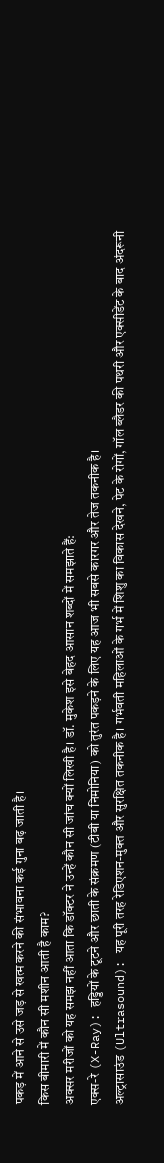पकड़ में आने से उसे जड़ से खत्म करने की संभावना कई गुना बढ़ जाती है।
किस बीमारी में कौन सी मशीन आती है काम?
अक्सर मरीजों को यह समझ नहीं आता कि डॉक्टर ने उन्हें कौन सी जांच क्यों लिखी है। डॉ. मुकेश इसे बेहद आसान शब्दों में समझाते हैं:
एक्स-रे (X-Ray): हड्डियों के टूटने और छाती के संक्रमण (टीबी या निमोनिया) को तुरंत पकड़ने के लिए यह आज भी सबसे कारगर और तेज तकनीक है।
अल्ट्रासाउंड (Ultrasound): यह पूरी तरह रेडिएशन-मुक्त और सुरक्षित तकनीक है। गर्भवती महिलाओं के गर्भ में शिशु का विकास देखने, पेट के रोगों, गॉल ब्लैडर की पथरी और एक्सीडेंट के बाद अंदरूनी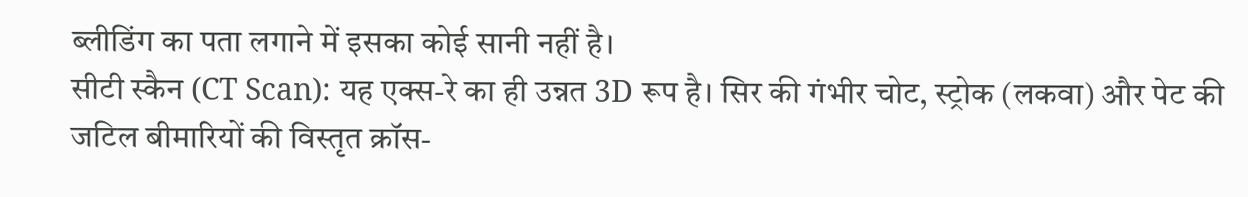ब्लीडिंग का पता लगाने में इसका कोई सानी नहीं है।
सीटी स्कैन (CT Scan): यह एक्स-रे का ही उन्नत 3D रूप है। सिर की गंभीर चोट, स्ट्रोक (लकवा) और पेट की जटिल बीमारियों की विस्तृत क्रॉस-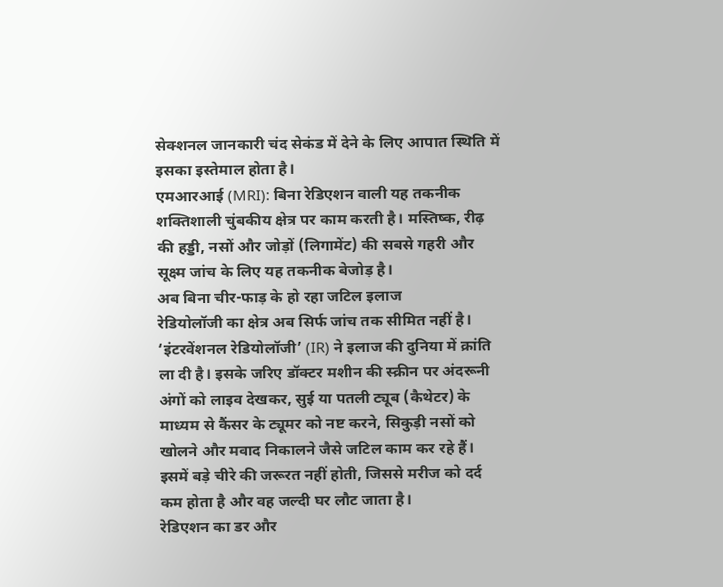सेक्शनल जानकारी चंद सेकंड में देने के लिए आपात स्थिति में इसका इस्तेमाल होता है।
एमआरआई (MRI): बिना रेडिएशन वाली यह तकनीक शक्तिशाली चुंबकीय क्षेत्र पर काम करती है। मस्तिष्क, रीढ़ की हड्डी, नसों और जोड़ों (लिगामेंट) की सबसे गहरी और सूक्ष्म जांच के लिए यह तकनीक बेजोड़ है।
अब बिना चीर-फाड़ के हो रहा जटिल इलाज
रेडियोलॉजी का क्षेत्र अब सिर्फ जांच तक सीमित नहीं है। ‘इंटरवेंशनल रेडियोलॉजी’ (IR) ने इलाज की दुनिया में क्रांति ला दी है। इसके जरिए डॉक्टर मशीन की स्क्रीन पर अंदरूनी अंगों को लाइव देखकर, सुई या पतली ट्यूब (कैथेटर) के माध्यम से कैंसर के ट्यूमर को नष्ट करने, सिकुड़ी नसों को खोलने और मवाद निकालने जैसे जटिल काम कर रहे हैं। इसमें बड़े चीरे की जरूरत नहीं होती, जिससे मरीज को दर्द कम होता है और वह जल्दी घर लौट जाता है।
रेडिएशन का डर और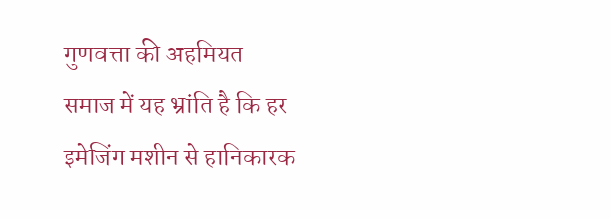गुणवत्ता की अहमियत
समाज में यह भ्रांति है कि हर इमेजिंग मशीन से हानिकारक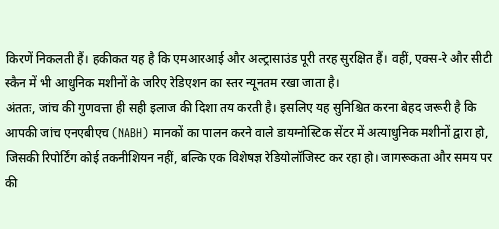किरणें निकलती हैं। हकीकत यह है कि एमआरआई और अल्ट्रासाउंड पूरी तरह सुरक्षित हैं। वहीं, एक्स-रे और सीटी स्कैन में भी आधुनिक मशीनों के जरिए रेडिएशन का स्तर न्यूनतम रखा जाता है।
अंततः, जांच की गुणवत्ता ही सही इलाज की दिशा तय करती है। इसलिए यह सुनिश्चित करना बेहद जरूरी है कि आपकी जांच एनएबीएच (NABH) मानकों का पालन करने वाले डायग्नोस्टिक सेंटर में अत्याधुनिक मशीनों द्वारा हो, जिसकी रिपोर्टिंग कोई तकनीशियन नहीं, बल्कि एक विशेषज्ञ रेडियोलॉजिस्ट कर रहा हो। जागरूकता और समय पर की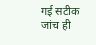गई सटीक जांच ही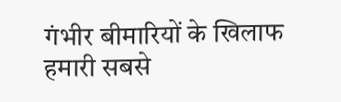गंभीर बीमारियों के खिलाफ हमारी सबसे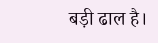बड़ी ढाल है।